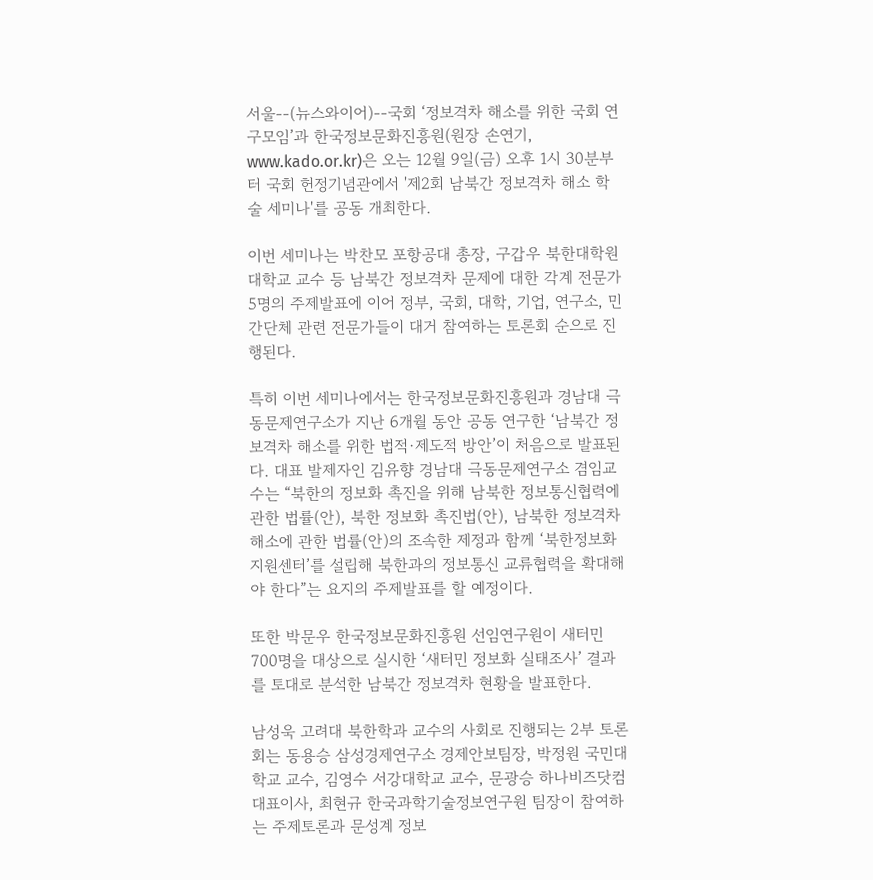서울--(뉴스와이어)--국회 ‘정보격차 해소를 위한 국회 연구모임’과 한국정보문화진흥원(원장 손연기, www.kado.or.kr)은 오는 12월 9일(금) 오후 1시 30분부터 국회 헌정기념관에서 '제2회 남북간 정보격차 해소 학술 세미나'를 공동 개최한다.

이번 세미나는 박찬모 포항공대 총장, 구갑우 북한대학원대학교 교수 등 남북간 정보격차 문제에 대한 각계 전문가 5명의 주제발표에 이어 정부, 국회, 대학, 기업, 연구소, 민간단체 관련 전문가들이 대거 참여하는 토론회 순으로 진행된다.

특히 이번 세미나에서는 한국정보문화진흥원과 경남대 극동문제연구소가 지난 6개월 동안 공동 연구한 ‘남북간 정보격차 해소를 위한 법적·제도적 방안’이 처음으로 발표된다. 대표 발제자인 김유향 경남대 극동문제연구소 겸임교수는 “북한의 정보화 촉진을 위해 남북한 정보통신협력에 관한 법률(안), 북한 정보화 촉진법(안), 남북한 정보격차 해소에 관한 법률(안)의 조속한 제정과 함께 ‘북한정보화지원센터’를 설립해 북한과의 정보통신 교류협력을 확대해야 한다”는 요지의 주제발표를 할 예정이다.

또한 박문우 한국정보문화진흥원 선임연구원이 새터민 700명을 대상으로 실시한 ‘새터민 정보화 실태조사’ 결과를 토대로 분석한 남북간 정보격차 현황을 발표한다.

남성욱 고려대 북한학과 교수의 사회로 진행되는 2부 토론회는 동용승 삼성경제연구소 경제안보팀장, 박정원 국민대학교 교수, 김영수 서강대학교 교수, 문광승 하나비즈닷컴 대표이사, 최현규 한국과학기술정보연구원 팀장이 참여하는 주제토론과 문성계 정보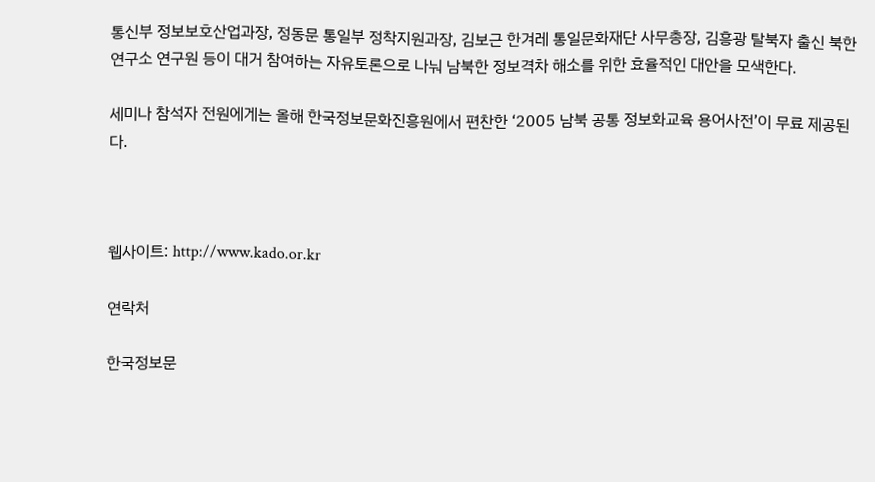통신부 정보보호산업과장, 정동문 통일부 정착지원과장, 김보근 한겨레 통일문화재단 사무총장, 김흥광 탈북자 출신 북한연구소 연구원 등이 대거 참여하는 자유토론으로 나눠 남북한 정보격차 해소를 위한 효율적인 대안을 모색한다.

세미나 참석자 전원에게는 올해 한국정보문화진흥원에서 편찬한 ‘2005 남북 공통 정보화교육 용어사전’이 무료 제공된다.



웹사이트: http://www.kado.or.kr

연락처

한국정보문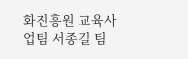화진흥원 교육사업팀 서종길 팀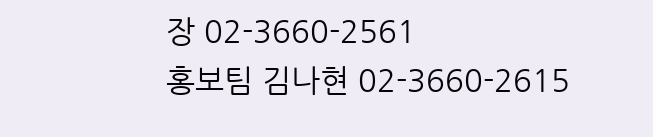장 02-3660-2561
홍보팀 김나현 02-3660-2615